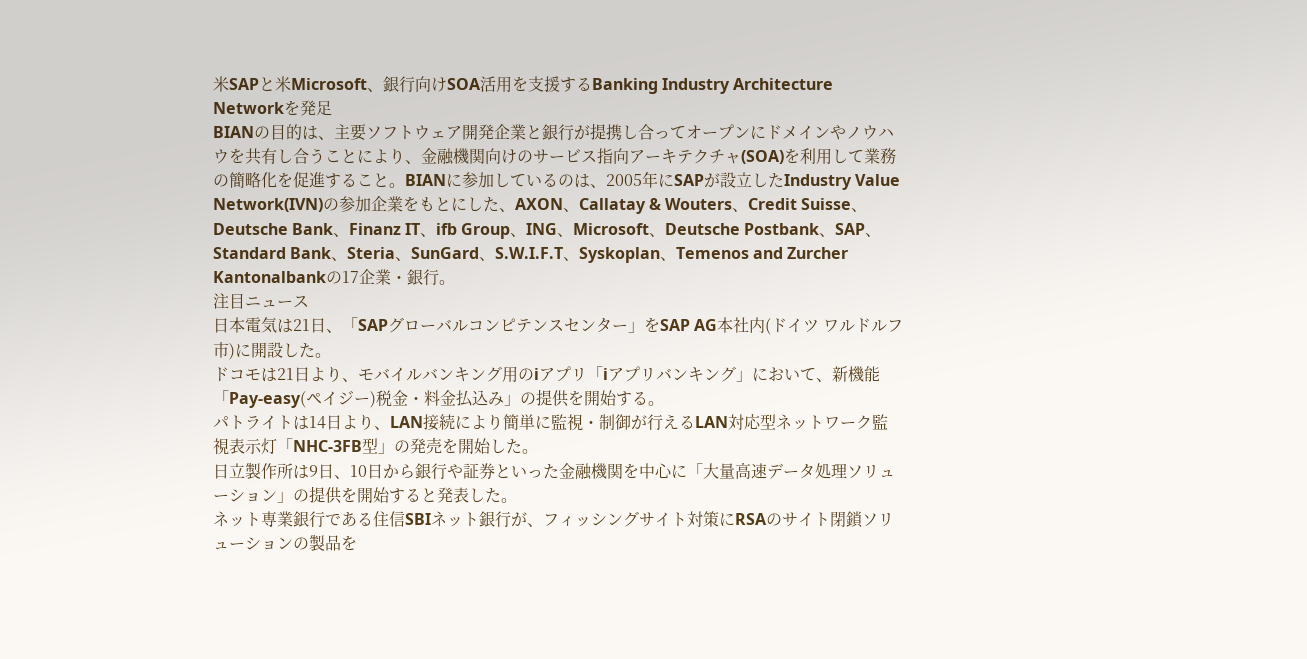米SAPと米Microsoft、銀行向けSOA活用を支援するBanking Industry Architecture Networkを発足
BIANの目的は、主要ソフトウェア開発企業と銀行が提携し合ってオープンにドメインやノウハウを共有し合うことにより、金融機関向けのサービス指向アーキテクチャ(SOA)を利用して業務の簡略化を促進すること。BIANに参加しているのは、2005年にSAPが設立したIndustry Value Network(IVN)の参加企業をもとにした、AXON、Callatay & Wouters、Credit Suisse、Deutsche Bank、Finanz IT、ifb Group、ING、Microsoft、Deutsche Postbank、SAP、Standard Bank、Steria、SunGard、S.W.I.F.T、Syskoplan、Temenos and Zurcher Kantonalbankの17企業・銀行。
注目ニュース
日本電気は21日、「SAPグローバルコンピテンスセンター」をSAP AG本社内(ドイツ ワルドルフ市)に開設した。
ドコモは21日より、モバイルバンキング用のiアプリ「iアプリバンキング」において、新機能「Pay-easy(ペイジー)税金・料金払込み」の提供を開始する。
パトライトは14日より、LAN接続により簡単に監視・制御が行えるLAN対応型ネットワーク監視表示灯「NHC-3FB型」の発売を開始した。
日立製作所は9日、10日から銀行や証券といった金融機関を中心に「大量高速データ処理ソリューション」の提供を開始すると発表した。
ネット専業銀行である住信SBIネット銀行が、フィッシングサイト対策にRSAのサイト閉鎖ソリューションの製品を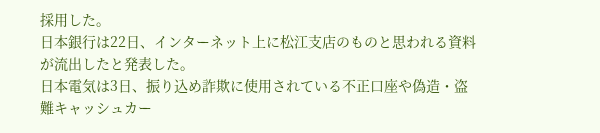採用した。
日本銀行は22日、インターネット上に松江支店のものと思われる資料が流出したと発表した。
日本電気は3日、振り込め詐欺に使用されている不正口座や偽造・盗難キャッシュカー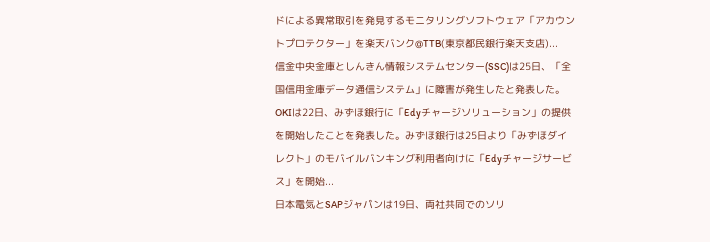ドによる異常取引を発見するモニタリングソフトウェア「アカウントプロテクター」を楽天バンク@TTB(東京都民銀行楽天支店)...
信金中央金庫としんきん情報システムセンター(SSC)は25日、「全国信用金庫データ通信システム」に障害が発生したと発表した。
OKIは22日、みずほ銀行に「Edyチャージソリューション」の提供を開始したことを発表した。みずほ銀行は25日より「みずほダイレクト」のモバイルバンキング利用者向けに「Edyチャージサービス」を開始...
日本電気とSAPジャパンは19日、両社共同でのソリ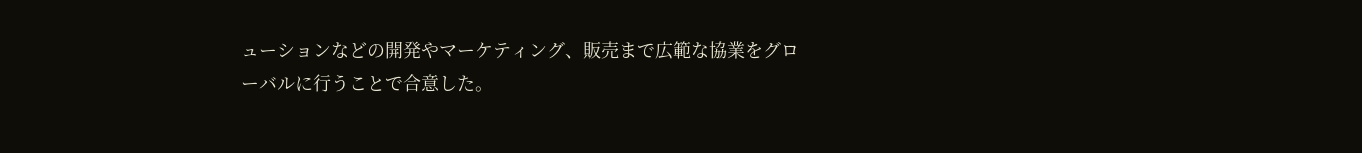ューションなどの開発やマーケティング、販売まで広範な協業をグローバルに行うことで合意した。